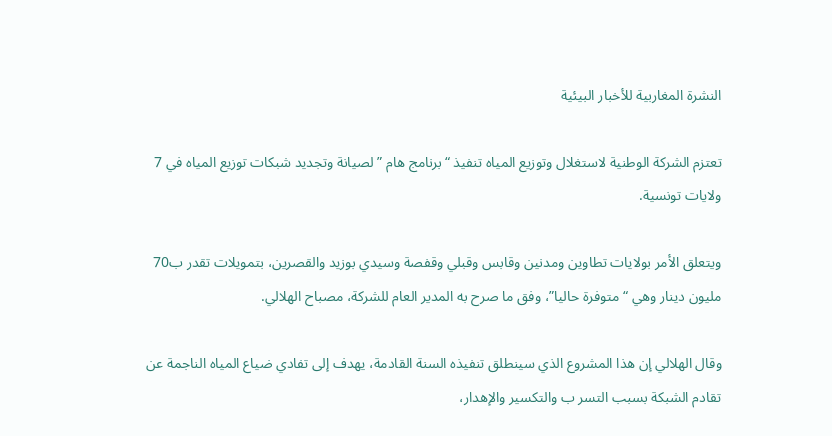النشرة المغاربية للأخبار البيئية

تعتزم الشركة الوطنية لاستغلال وتوزيع المياه تنفيذ “برنامج هام ” لصيانة وتجديد شبكات توزيع المياه في 7 ولايات تونسية.

ويتعلق الأمر بولايات تطاوين ومدنين وقابس وقبلي وقفصة وسيدي بوزيد والقصرين، بتمويلات تقدر ب70 مليون دينار وهي “متوفرة حاليا”، وفق ما صرح به المدير العام للشركة، مصباح الهلالي.

وقال الهلالي إن هذا المشروع الذي سينطلق تنفيذه السنة القادمة، يهدف إلى تفادي ضياع المياه الناجمة عن تقادم الشبكة بسبب التسر ب والتكسير والإهدار،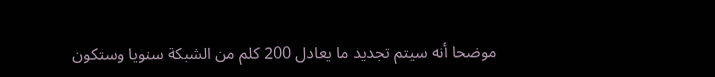موضحا أنه سيتم تجديد ما يعادل 200 كلم من الشبكة سنويا وستكون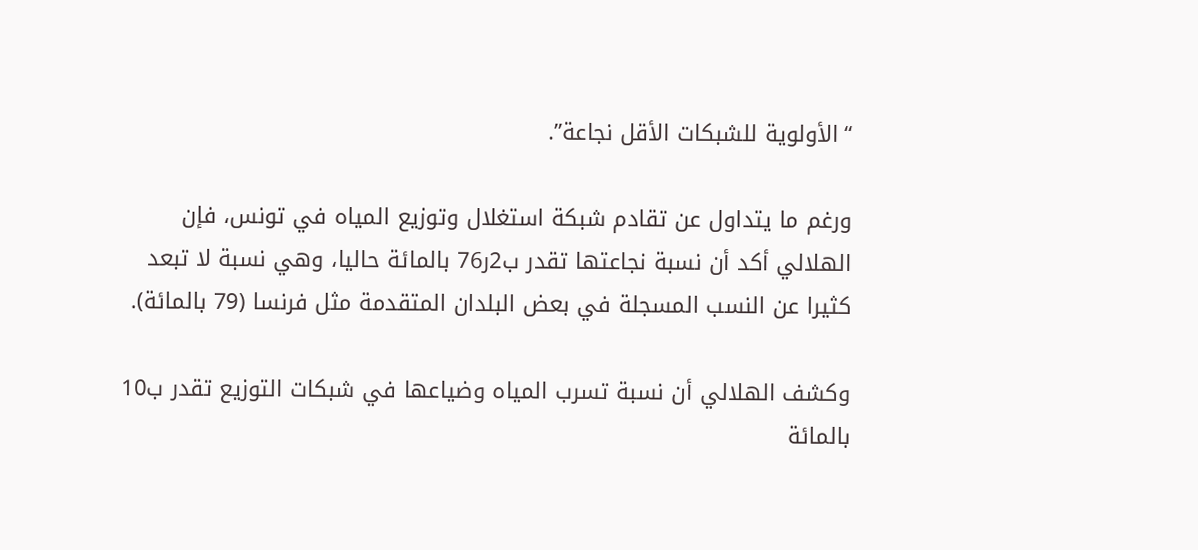“الأولوية للشبكات الأقل نجاعة”.

ورغم ما يتداول عن تقادم شبكة استغلال وتوزيع المياه في تونس، فإن الهلالي أكد أن نسبة نجاعتها تقدر ب2ر76 بالمائة حاليا، وهي نسبة لا تبعد كثيرا عن النسب المسجلة في بعض البلدان المتقدمة مثل فرنسا (79 بالمائة).

وكشف الهلالي أن نسبة تسرب المياه وضياعها في شبكات التوزيع تقدر ب10 بالمائة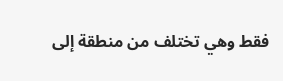فقط وهي تختلف من منطقة إلى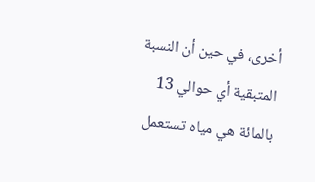أخرى، في حين أن النسبة المتبقية أي حوالي 13 بالمائة هي مياه تستعمل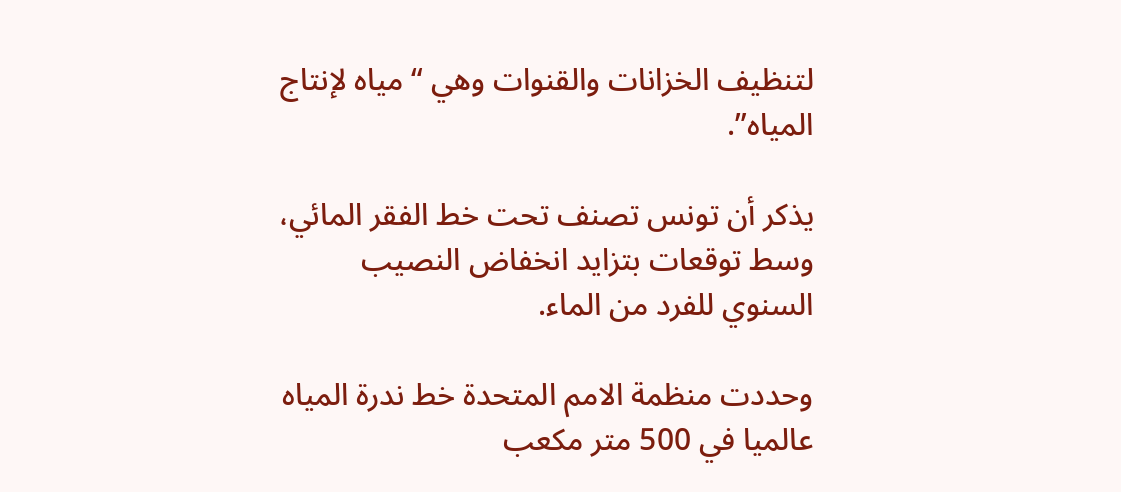لتنظيف الخزانات والقنوات وهي “مياه لإنتاج المياه”.

يذكر أن تونس تصنف تحت خط الفقر المائي، وسط توقعات بتزايد انخفاض النصيب السنوي للفرد من الماء.

وحددت منظمة الامم المتحدة خط ندرة المياه عالميا في 500 متر مكعب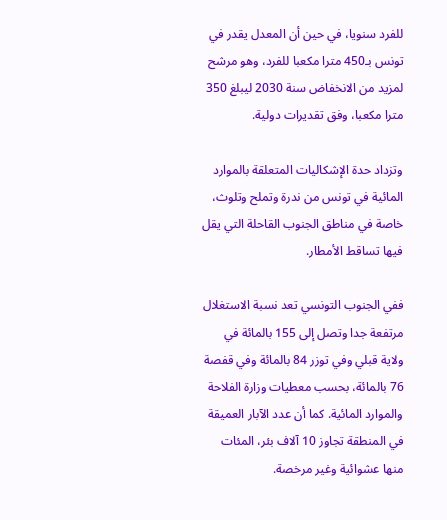للفرد سنويا، في حين أن المعدل يقدر في تونس بـ450 مترا مكعبا للفرد، وهو مرشح لمزيد من الانخفاض سنة 2030 ليبلغ 350 مترا مكعبا، وفق تقديرات دولية.

وتزداد حدة الإشكاليات المتعلقة بالموارد المائية في تونس من ندرة وتملح وتلوث، خاصة في مناطق الجنوب القاحلة التي يقل فيها تساقط الأمطار.

ففي الجنوب التونسي تعد نسبة الاستغلال مرتفعة جدا وتصل إلى 155 بالمائة في ولاية قبلي وفي توزر 84 بالمائة وفي قفصة 76 بالمائة، بحسب معطيات وزارة الفلاحة والموارد المائية. كما أن عدد الآبار العميقة في المنطقة تجاوز 10 آلاف بئر، المئات منها عشوائية وغير مرخصة.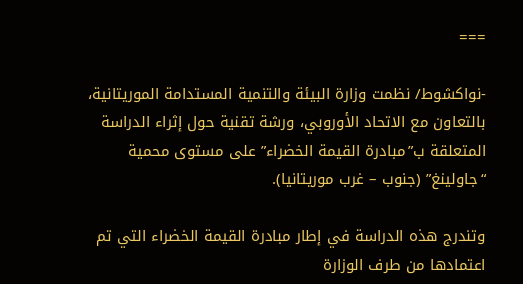===

-نواكشوط/ نظمت وزارة البيئة والتنمية المستدامة الموريتانية، بالتعاون مع الاتحاد الأوروبي، ورشة تقنية حول إثراء الدراسة المتعلقة ب”مبادرة القيمة الخضراء” على مستوى محمية “جاولينغ” (جنوب – غرب موريتانيا).

وتندرج هذه الدراسة في إطار مبادرة القيمة الخضراء التي تم اعتمادها من طرف الوزارة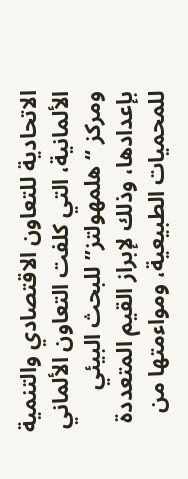الاتحادية للتعاون الاقتصادي والتنمية الألمانية، التي كلفت التعاون الألماني ومركز “هلمهولتز” للبحث البيئي بإعدادها، وذلك لإبراز القيم المتعددة للمحميات الطبيعية، ومواءمتها من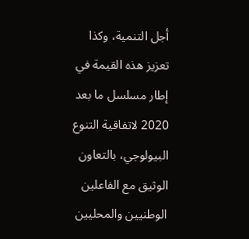أجل التنمية، وكذا تعزيز هذه القيمة في إطار مسلسل ما بعد 2020 لاتفاقية التنوع البيولوجي، بالتعاون الوثيق مع الفاعلين الوطنيين والمحليين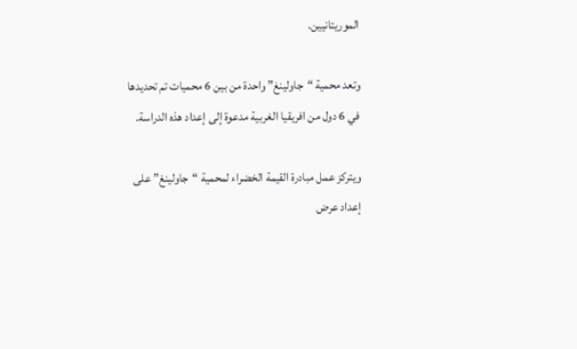الموريتانيين.

وتعد محمية “جاولينغ” واحدة من بين 6 محميات تم تحديدها في 6 دول من افريقيا الغربية مدعوة إلى إعداد هذه الدراسة.

ويتركز عمل مبادرة القيمة الخضراء لمحمية “جاولينغ” على إعداد عرض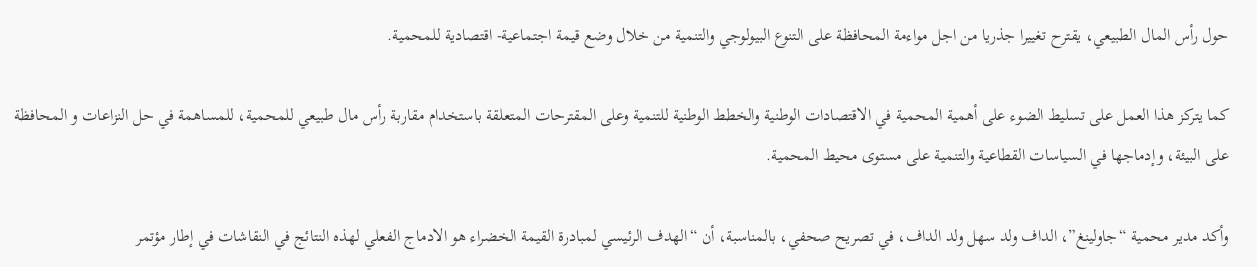حول رأس المال الطبيعي، يقترح تغييرا جذريا من اجل مواءمة المحافظة على التنوع البيولوجي والتنمية من خلال وضع قيمة اجتماعية- اقتصادية للمحمية.

كما يتركز هذا العمل على تسليط الضوء على أهمية المحمية في الاقتصادات الوطنية والخطط الوطنية للتنمية وعلى المقترحات المتعلقة باستخدام مقاربة رأس مال طبيعي للمحمية، للمساهمة في حل النزاعات و المحافظة على البيئة، وإدماجها في السياسات القطاعية والتنمية على مستوى محيط المحمية.

وأكد مدير محمية “جاولينغ”، الداف ولد سهل ولد الداف، في تصريح صحفي، بالمناسبة، أن “الهدف الرئيسي لمبادرة القيمة الخضراء هو الادماج الفعلي لهذه النتائج في النقاشات في إطار مؤتمر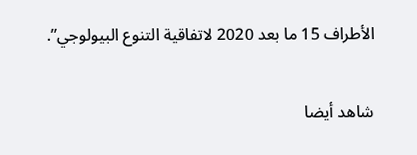الأطراف 15 ما بعد 2020 لاتفاقية التنوع البيولوجي”.

شاهد أيضا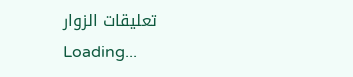تعليقات الزوار
Loading...